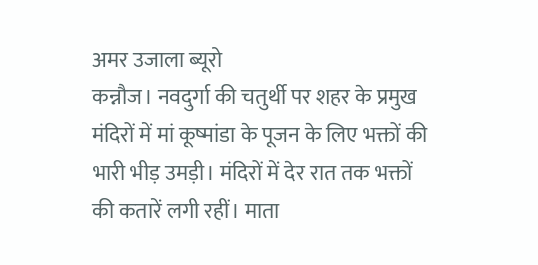अमर उजाला ब्यूरो
कन्नौज। नवदुर्गा की चतुर्थी पर शहर के प्रमुख मंदिरों में मां कूष्मांडा के पूजन के लिए भक्तों की भारी भीड़ उमड़ी। मंदिरों में देर रात तक भक्तों की कतारें लगी रहीं। माता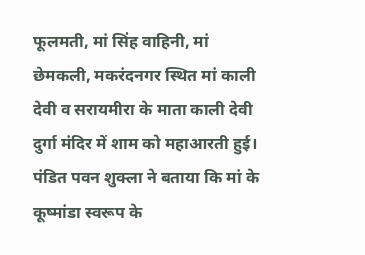फूलमती, मां सिंह वाहिनी, मां छेमकली, मकरंदनगर स्थित मां काली देवी व सरायमीरा के माता काली देवी दुर्गा मंदिर में शाम को महाआरती हुई।
पंडित पवन शुक्ला ने बताया कि मां के कूष्मांडा स्वरूप के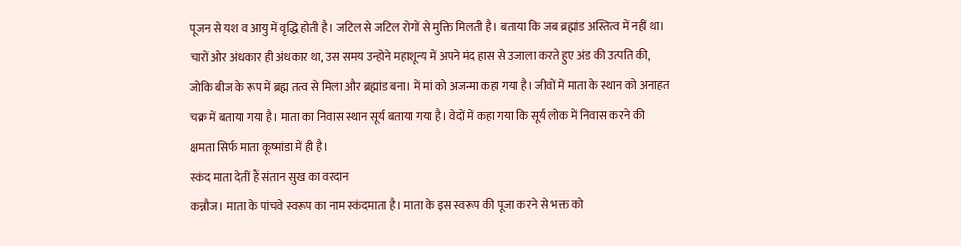पूजन से यश व आयु में वृद्धि होती है। जटिल से जटिल रोगों से मुक्ति मिलती है। बताया कि जब ब्रह्मांड अस्तित्व में नहीं था। चारों ओर अंधकार ही अंधकार था, उस समय उन्होने महाशून्य में अपने मंद हास से उजाला करते हुए अंड की उत्पति की, जोकि बीज के रूप में ब्रह्म तत्व से मिला और ब्रह्मांड बना। में मां को अजन्मा कहा गया है। जीवों में माता के स्थान को अनाहत चक्र में बताया गया है। माता का निवास स्थान सूर्य बताया गया है। वेदों में कहा गया कि सूर्य लोक में निवास करने की क्षमता सिर्फ माता कूष्मांडा में ही है।
स्कंद माता देतीं हैं संतान सुख का वरदान
कन्नौज। माता के पांचवे स्वरूप का नाम स्कंदमाता है। माता के इस स्वरूप की पूजा करने से भक्त को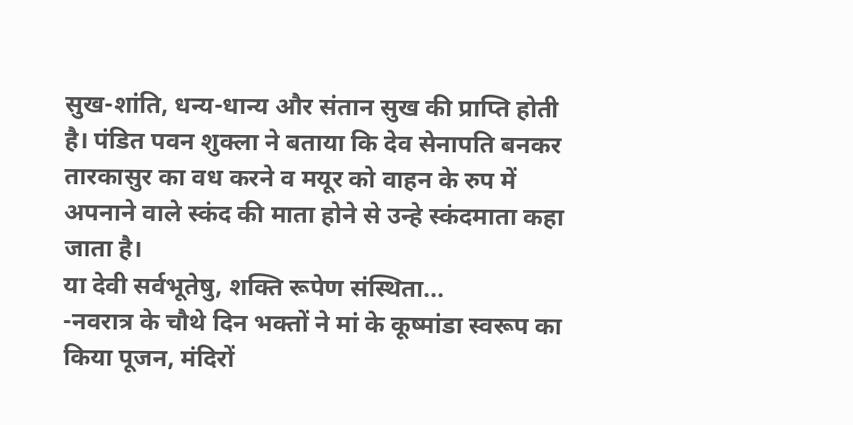सुख-शांति, धन्य-धान्य और संतान सुख की प्राप्ति होती है। पंडित पवन शुक्ला ने बताया कि देव सेनापति बनकर तारकासुर का वध करने व मयूर को वाहन के रुप में अपनाने वाले स्कंद की माता होने से उन्हे स्कंदमाता कहा जाता है।
या देवी सर्वभूतेषु, शक्ति रूपेण संस्थिता...
-नवरात्र के चौथे दिन भक्तों ने मां के कूष्मांडा स्वरूप का किया पूजन, मंदिरों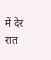में देर रात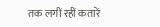तक लगीं रहीं कतारें